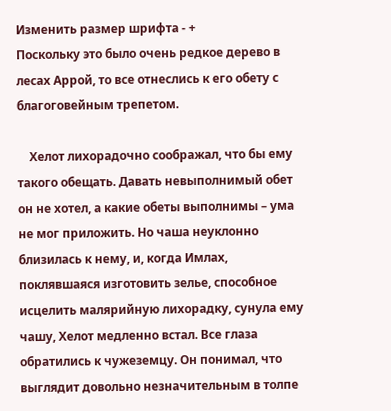Изменить размер шрифта - +
Поскольку это было очень редкое дерево в лесах Аррой, то все отнеслись к его обету с благоговейным трепетом.

    Хелот лихорадочно соображал, что бы ему такого обещать. Давать невыполнимый обет он не хотел, а какие обеты выполнимы – ума не мог приложить. Но чаша неуклонно близилась к нему, и, когда Имлах, поклявшаяся изготовить зелье, способное исцелить малярийную лихорадку, сунула ему чашу, Хелот медленно встал. Все глаза обратились к чужеземцу. Он понимал, что выглядит довольно незначительным в толпе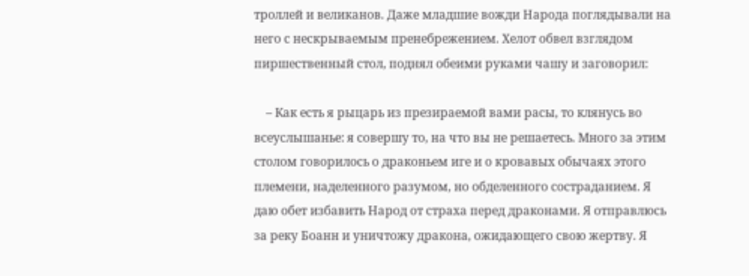троллей и великанов. Даже младшие вожди Народа поглядывали на него с нескрываемым пренебрежением. Хелот обвел взглядом пиршественный стол, поднял обеими руками чашу и заговорил:

    – Как есть я рыцарь из презираемой вами расы, то клянусь во всеуслышанье: я совершу то, на что вы не решаетесь. Много за этим столом говорилось о драконьем иге и о кровавых обычаях этого племени, наделенного разумом, но обделенного состраданием. Я даю обет избавить Народ от страха перед драконами. Я отправлюсь за реку Боанн и уничтожу дракона, ожидающего свою жертву. Я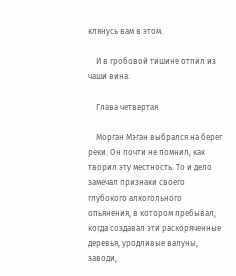клянусь вам в этом.

    И в гробовой тишине отпил из чаши вина.

    Глава четвертая

    Морган Мэган выбрался на берег реки. Он почти не помнил, как творил эту местность. То и дело замечал признаки своего глубокого алкогольного опьянения, в котором пребывал, когда создавал эти раскоряченные деревья, уродливые валуны, заводи,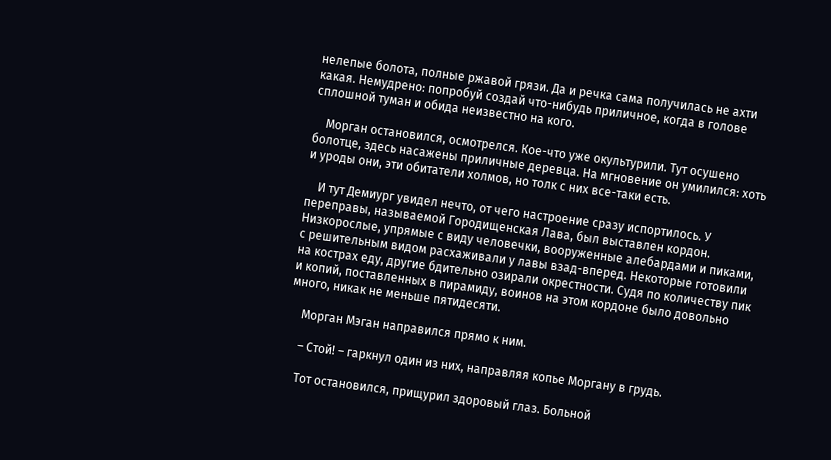нелепые болота, полные ржавой грязи. Да и речка сама получилась не ахти какая. Немудрено: попробуй создай что-нибудь приличное, когда в голове сплошной туман и обида неизвестно на кого.

    Морган остановился, осмотрелся. Кое-что уже окультурили. Тут осушено болотце, здесь насажены приличные деревца. На мгновение он умилился: хоть и уроды они, эти обитатели холмов, но толк с них все-таки есть.

    И тут Демиург увидел нечто, от чего настроение сразу испортилось. У переправы, называемой Городищенская Лава, был выставлен кордон. Низкорослые, упрямые с виду человечки, вооруженные алебардами и пиками, с решительным видом расхаживали у лавы взад-вперед. Некоторые готовили на кострах еду, другие бдительно озирали окрестности. Судя по количеству пик и копий, поставленных в пирамиду, воинов на этом кордоне было довольно много, никак не меньше пятидесяти.

    Морган Мэган направился прямо к ним.

    – Стой! – гаркнул один из них, направляя копье Моргану в грудь.

    Тот остановился, прищурил здоровый глаз. Больной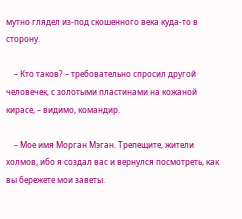мутно глядел из-под скошенного века куда-то в сторону.

    – Кто таков? – требовательно спросил другой человечек, с золотыми пластинами на кожаной кирасе, – видимо, командир.

    – Мое имя Морган Мэган. Трепещите, жители холмов, ибо я создал вас и вернулся посмотреть, как вы бережете мои заветы.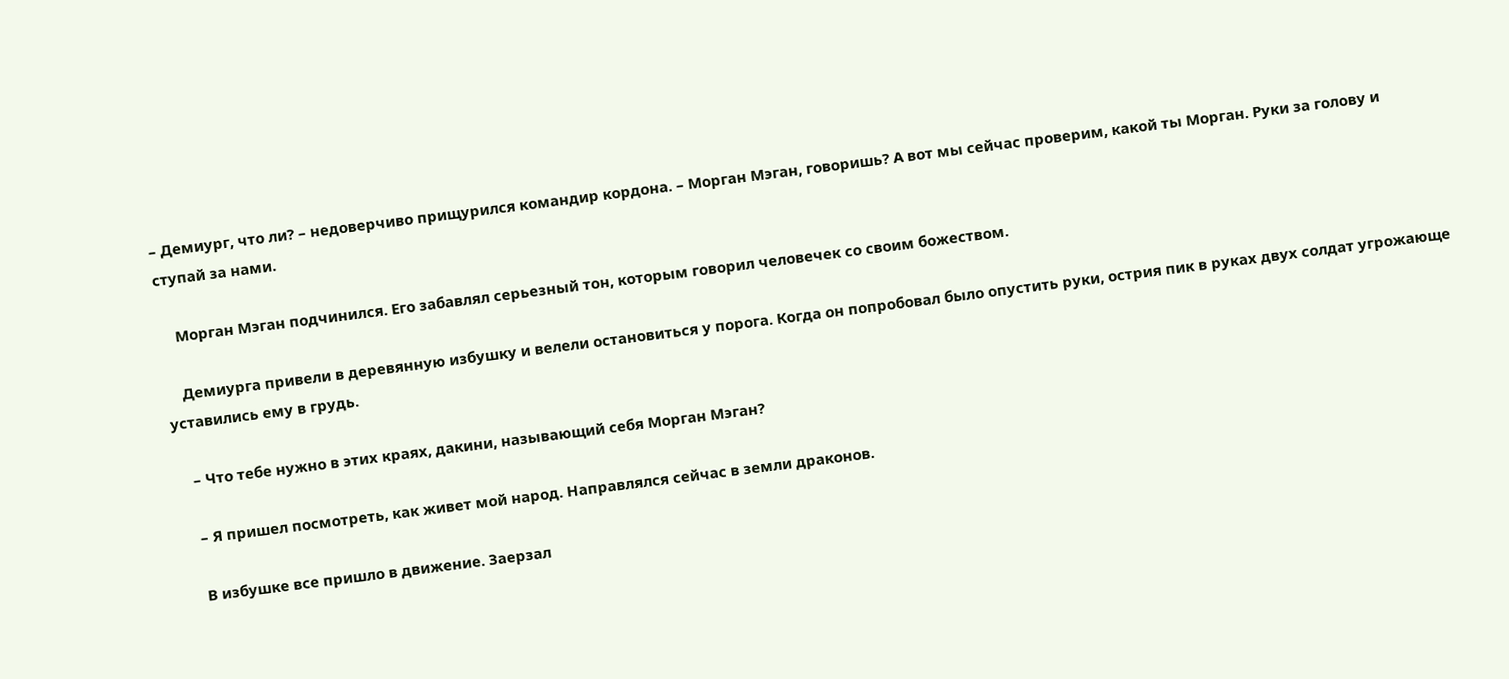– Демиург, что ли? – недоверчиво прищурился командир кордона. – Морган Мэган, говоришь? А вот мы сейчас проверим, какой ты Морган. Руки за голову и ступай за нами.

    Морган Мэган подчинился. Его забавлял серьезный тон, которым говорил человечек со своим божеством.

    Демиурга привели в деревянную избушку и велели остановиться у порога. Когда он попробовал было опустить руки, острия пик в руках двух солдат угрожающе уставились ему в грудь.

    – Что тебе нужно в этих краях, дакини, называющий себя Морган Мэган?

    – Я пришел посмотреть, как живет мой народ. Направлялся сейчас в земли драконов.

    В избушке все пришло в движение. Заерзал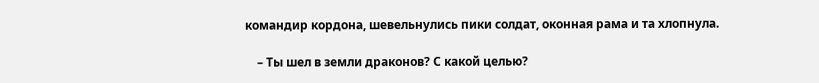командир кордона, шевельнулись пики солдат, оконная рама и та хлопнула.

    – Ты шел в земли драконов? С какой целью?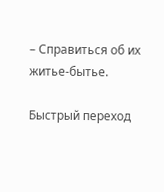– Справиться об их житье-бытье.

Быстрый переход